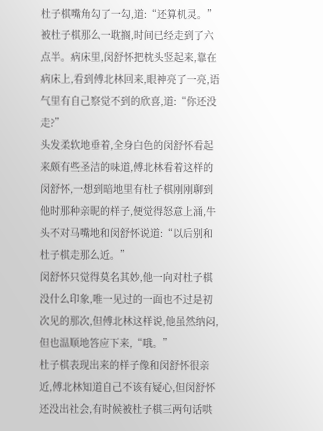杜子棋嘴角勾了一勾,道:“还算机灵。”
被杜子棋那么一耽搁,时间已经走到了六点半。病床里,闵舒怀把枕头竖起来,靠在病床上,看到傅北林回来,眼神亮了一亮,语气里有自己察觉不到的欣喜,道:“你还没走?”
头发柔软地垂着,全身白色的闵舒怀看起来颇有些圣洁的味道,傅北林看着这样的闵舒怀,一想到暗地里有杜子棋刚刚聊到他时那种亲昵的样子,便觉得怒意上涌,牛头不对马嘴地和闵舒怀说道:“以后别和杜子棋走那么近。”
闵舒怀只觉得莫名其妙,他一向对杜子棋没什么印象,唯一见过的一面也不过是初次见的那次,但傅北林这样说,他虽然纳闷,但也温顺地答应下来,“哦。”
杜子棋表现出来的样子像和闵舒怀很亲近,傅北林知道自己不该有疑心,但闵舒怀还没出社会,有时候被杜子棋三两句话哄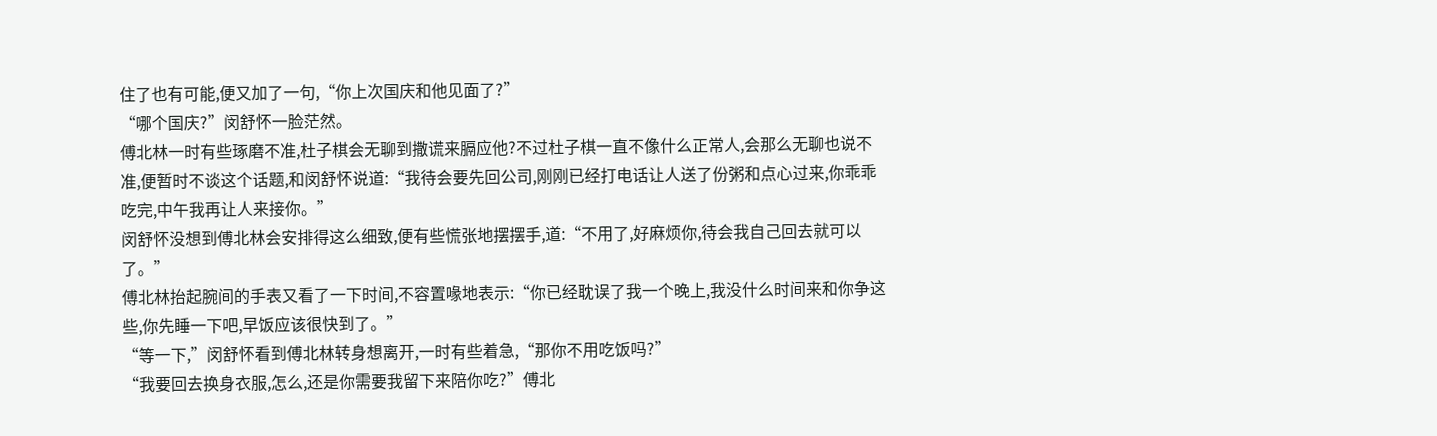住了也有可能,便又加了一句,“你上次国庆和他见面了?”
“哪个国庆?”闵舒怀一脸茫然。
傅北林一时有些琢磨不准,杜子棋会无聊到撒谎来膈应他?不过杜子棋一直不像什么正常人,会那么无聊也说不准,便暂时不谈这个话题,和闵舒怀说道:“我待会要先回公司,刚刚已经打电话让人送了份粥和点心过来,你乖乖吃完,中午我再让人来接你。”
闵舒怀没想到傅北林会安排得这么细致,便有些慌张地摆摆手,道:“不用了,好麻烦你,待会我自己回去就可以了。”
傅北林抬起腕间的手表又看了一下时间,不容置喙地表示:“你已经耽误了我一个晚上,我没什么时间来和你争这些,你先睡一下吧,早饭应该很快到了。”
“等一下,”闵舒怀看到傅北林转身想离开,一时有些着急,“那你不用吃饭吗?”
“我要回去换身衣服,怎么,还是你需要我留下来陪你吃?”傅北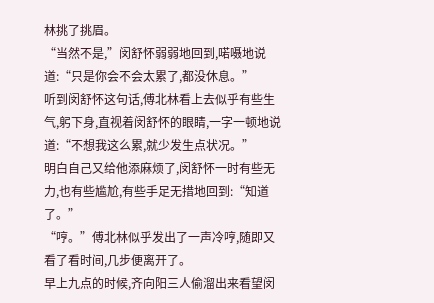林挑了挑眉。
“当然不是,”闵舒怀弱弱地回到,喏嗫地说道:“只是你会不会太累了,都没休息。”
听到闵舒怀这句话,傅北林看上去似乎有些生气,躬下身,直视着闵舒怀的眼睛,一字一顿地说道:“不想我这么累,就少发生点状况。”
明白自己又给他添麻烦了,闵舒怀一时有些无力,也有些尴尬,有些手足无措地回到:“知道了。”
“哼。”傅北林似乎发出了一声冷哼,随即又看了看时间,几步便离开了。
早上九点的时候,齐向阳三人偷溜出来看望闵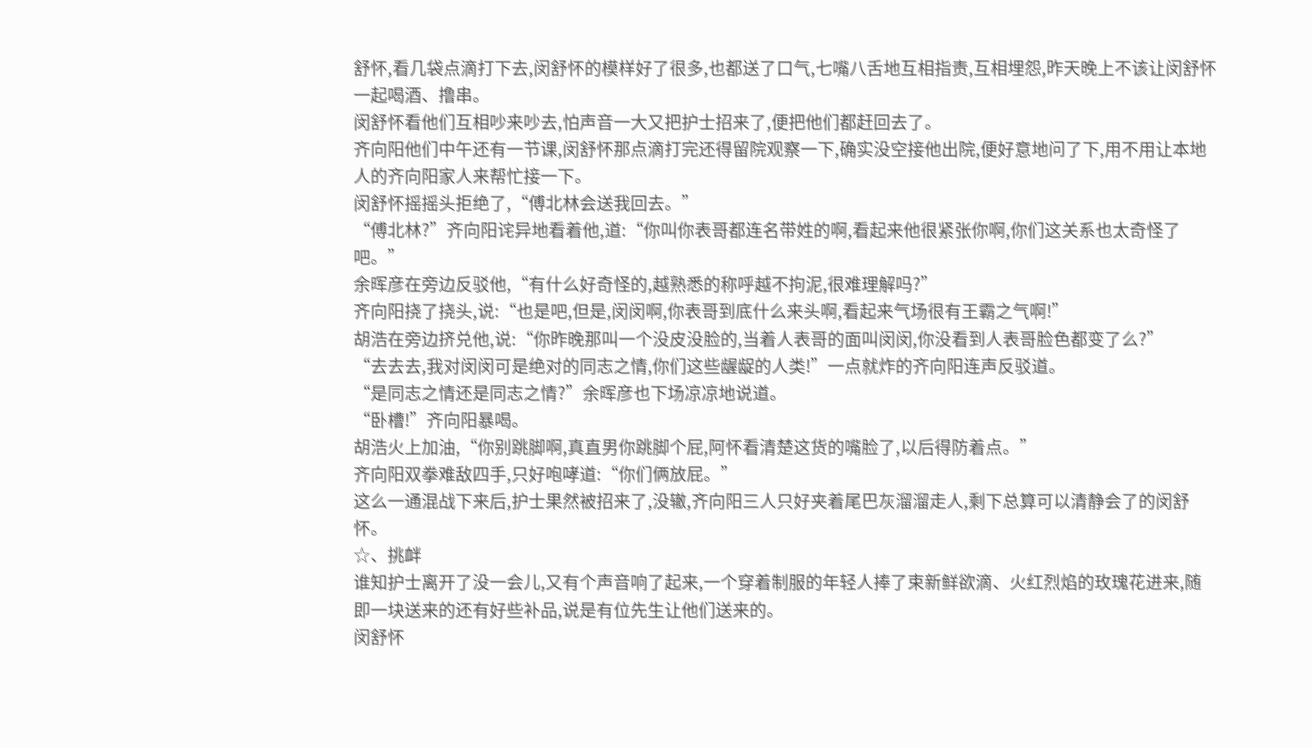舒怀,看几袋点滴打下去,闵舒怀的模样好了很多,也都送了口气,七嘴八舌地互相指责,互相埋怨,昨天晚上不该让闵舒怀一起喝酒、撸串。
闵舒怀看他们互相吵来吵去,怕声音一大又把护士招来了,便把他们都赶回去了。
齐向阳他们中午还有一节课,闵舒怀那点滴打完还得留院观察一下,确实没空接他出院,便好意地问了下,用不用让本地人的齐向阳家人来帮忙接一下。
闵舒怀摇摇头拒绝了,“傅北林会送我回去。”
“傅北林?”齐向阳诧异地看着他,道:“你叫你表哥都连名带姓的啊,看起来他很紧张你啊,你们这关系也太奇怪了吧。”
余晖彦在旁边反驳他,“有什么好奇怪的,越熟悉的称呼越不拘泥,很难理解吗?”
齐向阳挠了挠头,说:“也是吧,但是,闵闵啊,你表哥到底什么来头啊,看起来气场很有王霸之气啊!”
胡浩在旁边挤兑他,说:“你昨晚那叫一个没皮没脸的,当着人表哥的面叫闵闵,你没看到人表哥脸色都变了么?”
“去去去,我对闵闵可是绝对的同志之情,你们这些龌龊的人类!”一点就炸的齐向阳连声反驳道。
“是同志之情还是同志之情?”余晖彦也下场凉凉地说道。
“卧槽!”齐向阳暴喝。
胡浩火上加油,“你别跳脚啊,真直男你跳脚个屁,阿怀看清楚这货的嘴脸了,以后得防着点。”
齐向阳双拳难敌四手,只好咆哮道:“你们俩放屁。”
这么一通混战下来后,护士果然被招来了,没辙,齐向阳三人只好夹着尾巴灰溜溜走人,剩下总算可以清静会了的闵舒怀。
☆、挑衅
谁知护士离开了没一会儿,又有个声音响了起来,一个穿着制服的年轻人捧了束新鲜欲滴、火红烈焰的玫瑰花进来,随即一块送来的还有好些补品,说是有位先生让他们送来的。
闵舒怀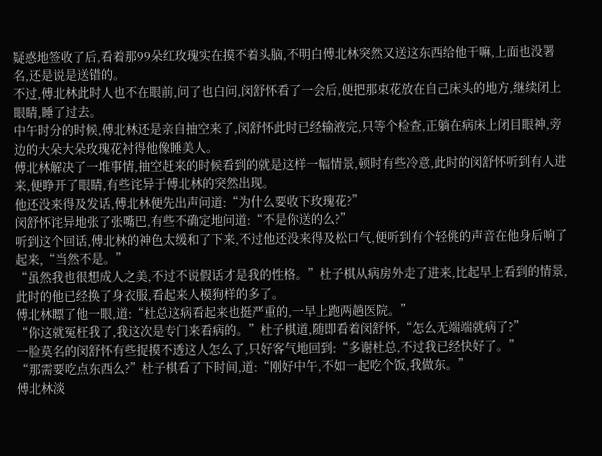疑惑地签收了后,看着那99朵红玫瑰实在摸不着头脑,不明白傅北林突然又送这东西给他干嘛,上面也没署名,还是说是送错的。
不过,傅北林此时人也不在眼前,问了也白问,闵舒怀看了一会后,便把那束花放在自己床头的地方,继续闭上眼睛,睡了过去。
中午时分的时候,傅北林还是亲自抽空来了,闵舒怀此时已经输液完,只等个检查,正躺在病床上闭目眼神,旁边的大朵大朵玫瑰花衬得他像睡美人。
傅北林解决了一堆事情,抽空赶来的时候看到的就是这样一幅情景,顿时有些冷意,此时的闵舒怀听到有人进来,便睁开了眼睛,有些诧异于傅北林的突然出现。
他还没来得及发话,傅北林便先出声问道:“为什么要收下玫瑰花?”
闵舒怀诧异地张了张嘴巴,有些不确定地问道:“不是你送的么?”
听到这个回话,傅北林的神色太缓和了下来,不过他还没来得及松口气,便听到有个轻佻的声音在他身后响了起来,“当然不是。”
“虽然我也很想成人之美,不过不说假话才是我的性格。”杜子棋从病房外走了进来,比起早上看到的情景,此时的他已经换了身衣服,看起来人模狗样的多了。
傅北林瞟了他一眼,道:“杜总这病看起来也挺严重的,一早上跑两趟医院。”
“你这就冤枉我了,我这次是专门来看病的。”杜子棋道,随即看着闵舒怀,“怎么无端端就病了?”
一脸莫名的闵舒怀有些捉摸不透这人怎么了,只好客气地回到:“多谢杜总,不过我已经快好了。”
“那需要吃点东西么?”杜子棋看了下时间,道:“刚好中午,不如一起吃个饭,我做东。”
傅北林淡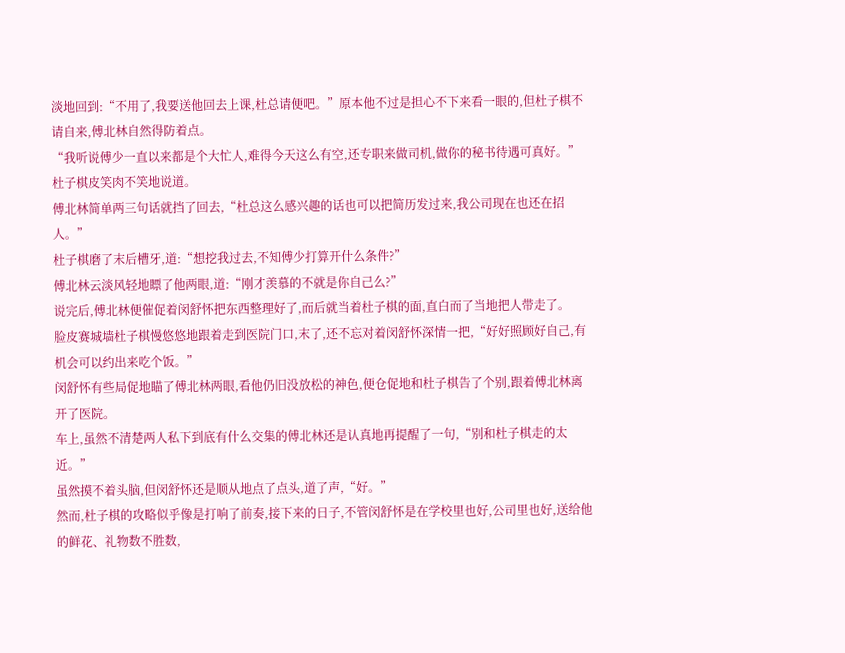淡地回到:“不用了,我要送他回去上课,杜总请便吧。”原本他不过是担心不下来看一眼的,但杜子棋不请自来,傅北林自然得防着点。
“我听说傅少一直以来都是个大忙人,难得今天这么有空,还专职来做司机,做你的秘书待遇可真好。”杜子棋皮笑肉不笑地说道。
傅北林简单两三句话就挡了回去,“杜总这么感兴趣的话也可以把简历发过来,我公司现在也还在招人。”
杜子棋磨了末后槽牙,道:“想挖我过去,不知傅少打算开什么条件?”
傅北林云淡风轻地瞟了他两眼,道:“刚才羡慕的不就是你自己么?”
说完后,傅北林便催促着闵舒怀把东西整理好了,而后就当着杜子棋的面,直白而了当地把人带走了。
脸皮赛城墙杜子棋慢悠悠地跟着走到医院门口,末了,还不忘对着闵舒怀深情一把,“好好照顾好自己,有机会可以约出来吃个饭。”
闵舒怀有些局促地瞄了傅北林两眼,看他仍旧没放松的神色,便仓促地和杜子棋告了个别,跟着傅北林离开了医院。
车上,虽然不清楚两人私下到底有什么交集的傅北林还是认真地再提醒了一句,“别和杜子棋走的太近。”
虽然摸不着头脑,但闵舒怀还是顺从地点了点头,道了声,“好。”
然而,杜子棋的攻略似乎像是打响了前奏,接下来的日子,不管闵舒怀是在学校里也好,公司里也好,送给他的鲜花、礼物数不胜数,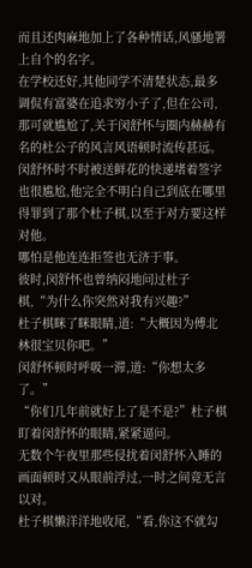而且还肉麻地加上了各种情话,风骚地署上自个的名字。
在学校还好,其他同学不清楚状态,最多调侃有富婆在追求穷小子了,但在公司,那可就尴尬了,关于闵舒怀与圈内赫赫有名的杜公子的风言风语顿时流传甚远。
闵舒怀时不时被送鲜花的快递堵着签字也很尴尬,他完全不明白自己到底在哪里得罪到了那个杜子棋,以至于对方要这样对他。
哪怕是他连连拒签也无济于事。
彼时,闵舒怀也曾纳闷地问过杜子棋,“为什么你突然对我有兴趣?”
杜子棋眯了眯眼睛,道:“大概因为傅北林很宝贝你吧。”
闵舒怀顿时呼吸一滞,道:“你想太多了。”
“你们几年前就好上了是不是?”杜子棋盯着闵舒怀的眼睛,紧紧逼问。
无数个午夜里那些侵扰着闵舒怀入睡的画面顿时又从眼前浮过,一时之间竟无言以对。
杜子棋懒洋洋地收尾,“看,你这不就勾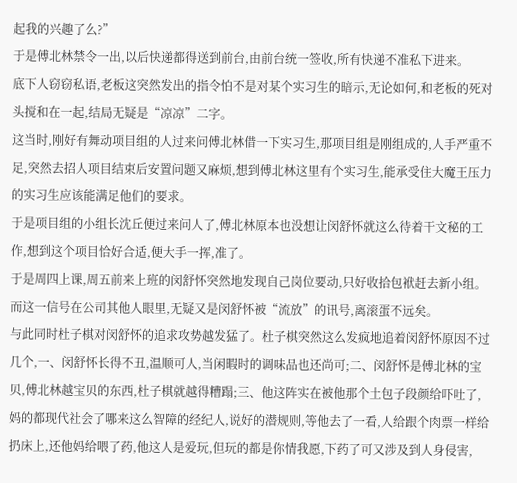起我的兴趣了么?”
于是傅北林禁令一出,以后快递都得送到前台,由前台统一签收,所有快递不准私下进来。
底下人窃窃私语,老板这突然发出的指令怕不是对某个实习生的暗示,无论如何,和老板的死对头搅和在一起,结局无疑是“凉凉”二字。
这当时,刚好有舞动项目组的人过来问傅北林借一下实习生,那项目组是刚组成的,人手严重不足,突然去招人项目结束后安置问题又麻烦,想到傅北林这里有个实习生,能承受住大魔王压力的实习生应该能满足他们的要求。
于是项目组的小组长沈丘便过来问人了,傅北林原本也没想让闵舒怀就这么待着干文秘的工作,想到这个项目恰好合适,便大手一挥,准了。
于是周四上课,周五前来上班的闵舒怀突然地发现自己岗位要动,只好收拾包袱赶去新小组。而这一信号在公司其他人眼里,无疑又是闵舒怀被“流放”的讯号,离滚蛋不远矣。
与此同时杜子棋对闵舒怀的追求攻势越发猛了。杜子棋突然这么发疯地追着闵舒怀原因不过几个,一、闵舒怀长得不丑,温顺可人,当闲暇时的调味品也还尚可;二、闵舒怀是傅北林的宝贝,傅北林越宝贝的东西,杜子棋就越得糟蹋;三、他这阵实在被他那个土包子段颜给吓吐了,妈的都现代社会了哪来这么智障的经纪人,说好的潜规则,等他去了一看,人给跟个肉票一样给扔床上,还他妈给喂了药,他这人是爱玩,但玩的都是你情我愿,下药了可又涉及到人身侵害,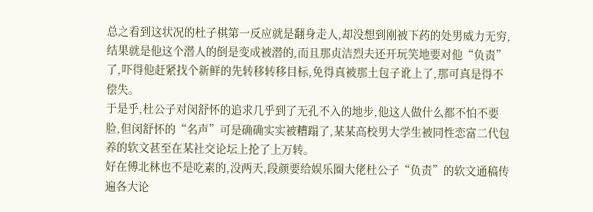总之看到这状况的杜子棋第一反应就是翻身走人,却没想到刚被下药的处男威力无穷,结果就是他这个潜人的倒是变成被潜的,而且那贞洁烈夫还开玩笑地要对他“负责”了,吓得他赶紧找个新鲜的先转移转移目标,免得真被那土包子讹上了,那可真是得不偿失。
于是乎,杜公子对闵舒怀的追求几乎到了无孔不入的地步,他这人做什么都不怕不要脸,但闵舒怀的“名声”可是确确实实被糟蹋了,某某高校男大学生被同性恋富二代包养的软文甚至在某社交论坛上抡了上万转。
好在傅北林也不是吃素的,没两天,段颜要给娱乐圈大佬杜公子“负责”的软文通稿传遍各大论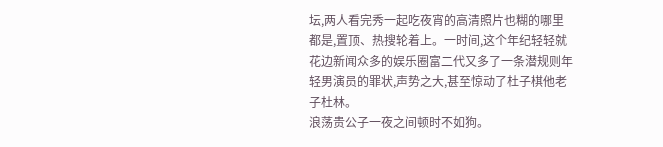坛,两人看完秀一起吃夜宵的高清照片也糊的哪里都是,置顶、热搜轮着上。一时间,这个年纪轻轻就花边新闻众多的娱乐圈富二代又多了一条潜规则年轻男演员的罪状,声势之大,甚至惊动了杜子棋他老子杜林。
浪荡贵公子一夜之间顿时不如狗。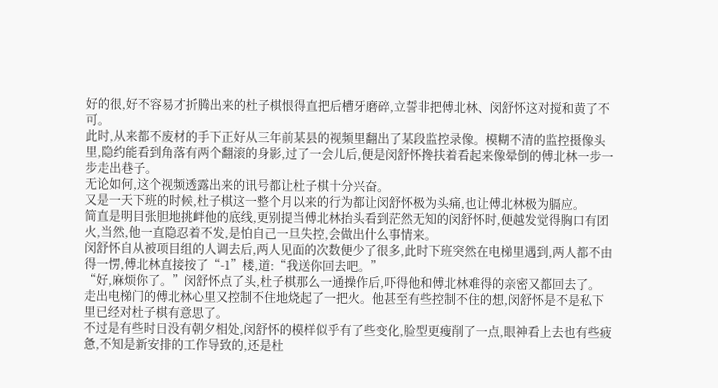好的很,好不容易才折腾出来的杜子棋恨得直把后槽牙磨碎,立誓非把傅北林、闵舒怀这对搅和黄了不可。
此时,从来都不废材的手下正好从三年前某县的视频里翻出了某段监控录像。模糊不清的监控摄像头里,隐约能看到角落有两个翻滚的身影,过了一会儿后,便是闵舒怀搀扶着看起来像晕倒的傅北林一步一步走出巷子。
无论如何,这个视频透露出来的讯号都让杜子棋十分兴奋。
又是一天下班的时候,杜子棋这一整个月以来的行为都让闵舒怀极为头痛,也让傅北林极为膈应。
简直是明目张胆地挑衅他的底线,更别提当傅北林抬头看到茫然无知的闵舒怀时,便越发觉得胸口有团火,当然,他一直隐忍着不发,是怕自己一旦失控,会做出什么事情来。
闵舒怀自从被项目组的人调去后,两人见面的次数便少了很多,此时下班突然在电梯里遇到,两人都不由得一愣,傅北林直接按了“-1”楼,道:“我送你回去吧。”
“好,麻烦你了。”闵舒怀点了头,杜子棋那么一通操作后,吓得他和傅北林难得的亲密又都回去了。
走出电梯门的傅北林心里又控制不住地烧起了一把火。他甚至有些控制不住的想,闵舒怀是不是私下里已经对杜子棋有意思了。
不过是有些时日没有朝夕相处,闵舒怀的模样似乎有了些变化,脸型更瘦削了一点,眼神看上去也有些疲惫,不知是新安排的工作导致的,还是杜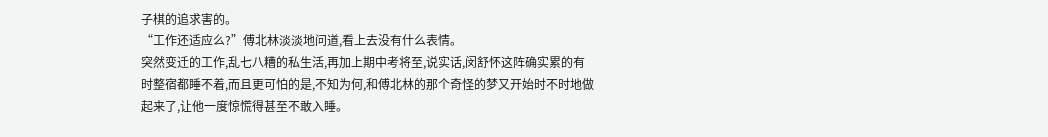子棋的追求害的。
“工作还适应么?”傅北林淡淡地问道,看上去没有什么表情。
突然变迁的工作,乱七八糟的私生活,再加上期中考将至,说实话,闵舒怀这阵确实累的有时整宿都睡不着,而且更可怕的是,不知为何,和傅北林的那个奇怪的梦又开始时不时地做起来了,让他一度惊慌得甚至不敢入睡。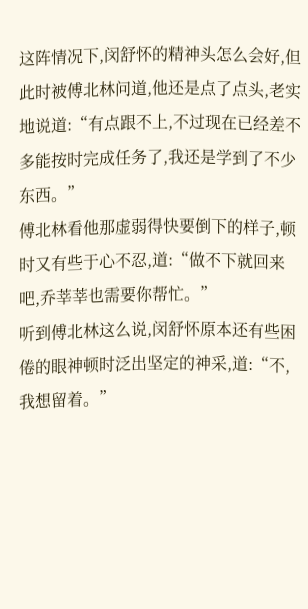这阵情况下,闵舒怀的精神头怎么会好,但此时被傅北林问道,他还是点了点头,老实地说道:“有点跟不上,不过现在已经差不多能按时完成任务了,我还是学到了不少东西。”
傅北林看他那虚弱得快要倒下的样子,顿时又有些于心不忍,道:“做不下就回来吧,乔莘莘也需要你帮忙。”
听到傅北林这么说,闵舒怀原本还有些困倦的眼神顿时泛出坚定的神采,道:“不,我想留着。”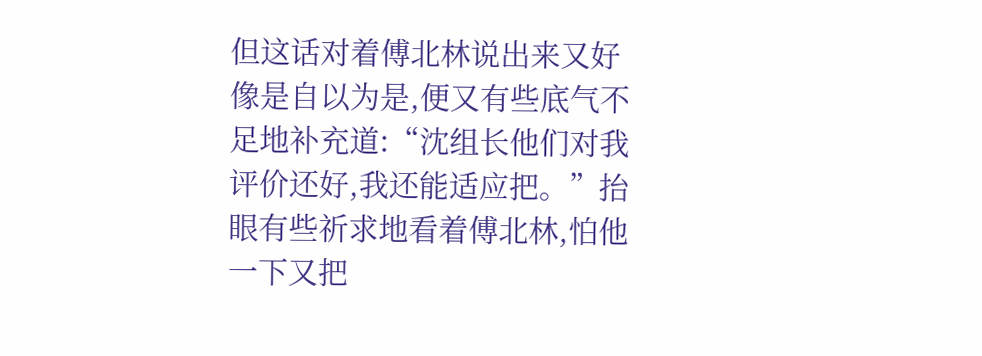但这话对着傅北林说出来又好像是自以为是,便又有些底气不足地补充道:“沈组长他们对我评价还好,我还能适应把。”抬眼有些祈求地看着傅北林,怕他一下又把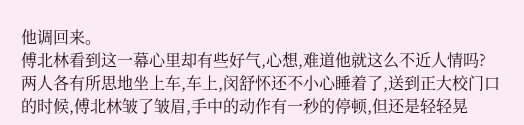他调回来。
傅北林看到这一幕心里却有些好气,心想,难道他就这么不近人情吗?
两人各有所思地坐上车,车上,闵舒怀还不小心睡着了,送到正大校门口的时候,傅北林皱了皱眉,手中的动作有一秒的停顿,但还是轻轻晃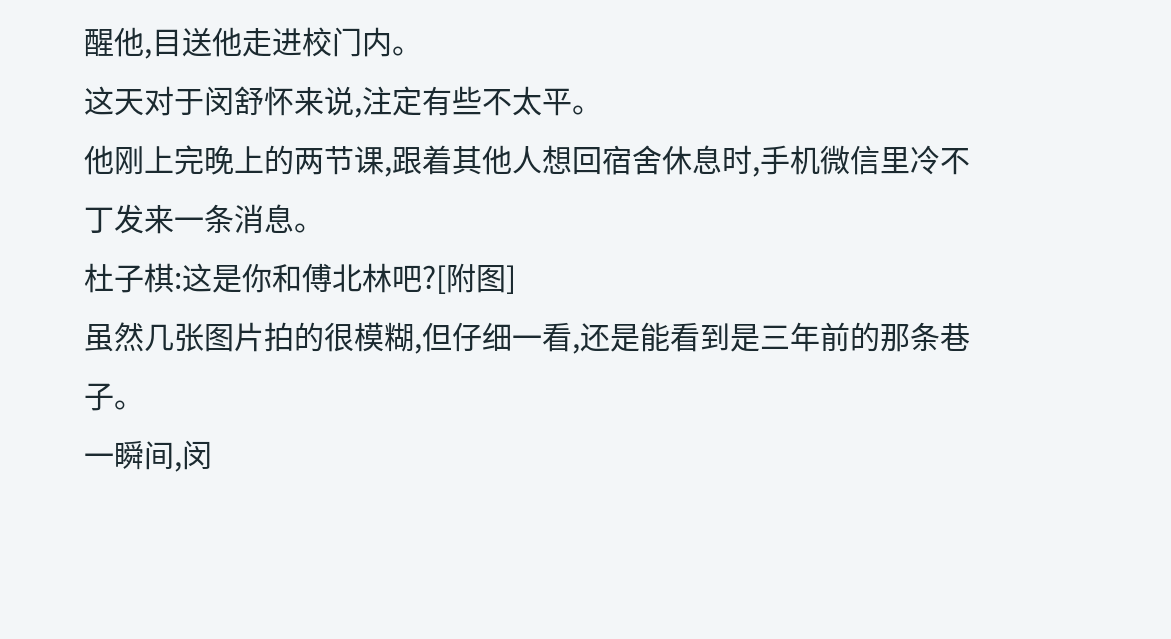醒他,目送他走进校门内。
这天对于闵舒怀来说,注定有些不太平。
他刚上完晚上的两节课,跟着其他人想回宿舍休息时,手机微信里冷不丁发来一条消息。
杜子棋:这是你和傅北林吧?[附图]
虽然几张图片拍的很模糊,但仔细一看,还是能看到是三年前的那条巷子。
一瞬间,闵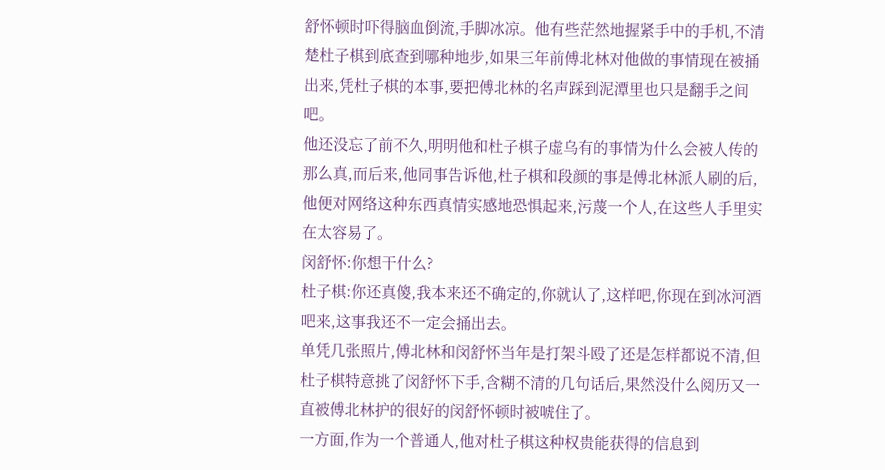舒怀顿时吓得脑血倒流,手脚冰凉。他有些茫然地握紧手中的手机,不清楚杜子棋到底查到哪种地步,如果三年前傅北林对他做的事情现在被捅出来,凭杜子棋的本事,要把傅北林的名声踩到泥潭里也只是翻手之间吧。
他还没忘了前不久,明明他和杜子棋子虚乌有的事情为什么会被人传的那么真,而后来,他同事告诉他,杜子棋和段颜的事是傅北林派人刷的后,他便对网络这种东西真情实感地恐惧起来,污蔑一个人,在这些人手里实在太容易了。
闵舒怀:你想干什么?
杜子棋:你还真傻,我本来还不确定的,你就认了,这样吧,你现在到冰河酒吧来,这事我还不一定会捅出去。
单凭几张照片,傅北林和闵舒怀当年是打架斗殴了还是怎样都说不清,但杜子棋特意挑了闵舒怀下手,含糊不清的几句话后,果然没什么阅历又一直被傅北林护的很好的闵舒怀顿时被唬住了。
一方面,作为一个普通人,他对杜子棋这种权贵能获得的信息到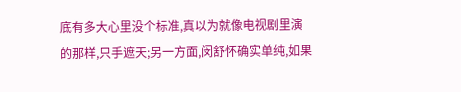底有多大心里没个标准,真以为就像电视剧里演的那样,只手遮天;另一方面,闵舒怀确实单纯,如果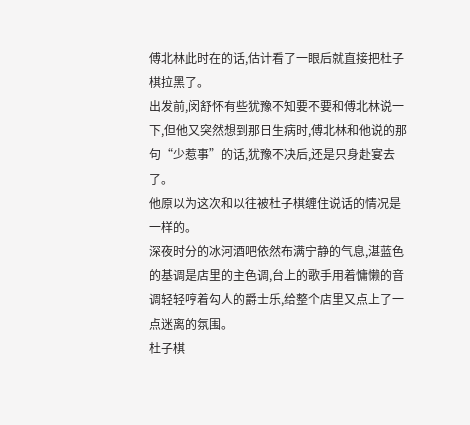傅北林此时在的话,估计看了一眼后就直接把杜子棋拉黑了。
出发前,闵舒怀有些犹豫不知要不要和傅北林说一下,但他又突然想到那日生病时,傅北林和他说的那句“少惹事”的话,犹豫不决后,还是只身赴宴去了。
他原以为这次和以往被杜子棋缠住说话的情况是一样的。
深夜时分的冰河酒吧依然布满宁静的气息,湛蓝色的基调是店里的主色调,台上的歌手用着慵懒的音调轻轻哼着勾人的爵士乐,给整个店里又点上了一点迷离的氛围。
杜子棋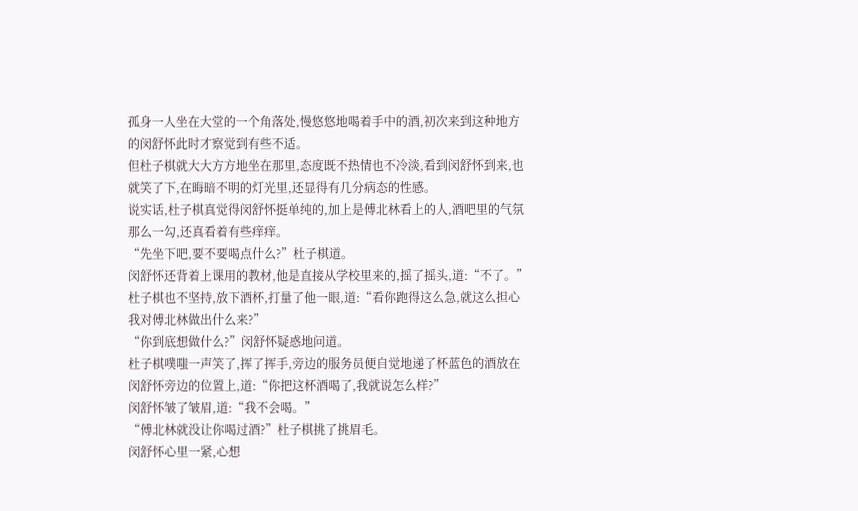孤身一人坐在大堂的一个角落处,慢悠悠地喝着手中的酒,初次来到这种地方的闵舒怀此时才察觉到有些不适。
但杜子棋就大大方方地坐在那里,态度既不热情也不冷淡,看到闵舒怀到来,也就笑了下,在晦暗不明的灯光里,还显得有几分病态的性感。
说实话,杜子棋真觉得闵舒怀挺单纯的,加上是傅北林看上的人,酒吧里的气氛那么一勾,还真看着有些痒痒。
“先坐下吧,要不要喝点什么?”杜子棋道。
闵舒怀还背着上课用的教材,他是直接从学校里来的,摇了摇头,道:“不了。”
杜子棋也不坚持,放下酒杯,打量了他一眼,道:“看你跑得这么急,就这么担心我对傅北林做出什么来?”
“你到底想做什么?”闵舒怀疑惑地问道。
杜子棋噗嗤一声笑了,挥了挥手,旁边的服务员便自觉地递了杯蓝色的酒放在闵舒怀旁边的位置上,道:“你把这杯酒喝了,我就说怎么样?”
闵舒怀皱了皱眉,道:“我不会喝。”
“傅北林就没让你喝过酒?”杜子棋挑了挑眉毛。
闵舒怀心里一紧,心想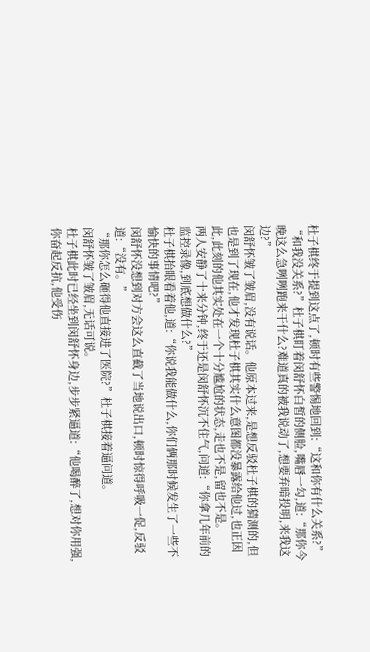杜子棋终于提到这点了,顿时有些警惕地回到:“这和你有什么关系?”
“和我没关系?”杜子棋盯着闵舒怀白皙的侧脸,嘴唇一勾,道:“那你今晚这么急咧咧跑来干什么?难道真的被我说动了,想要弃暗投明,来我这边?”
闵舒怀皱了皱眉,没有说话。他原本过来,是想反驳杜子棋的猜测的,但也是到了现在,他才发现杜子棋其实什么意图都没暴露给他过,也正因此,此刻的他其实处在一个十分尴尬的状态,走也不是,留也不是。
两人安静了十来分钟,终于还是闵舒怀沉不住气,问道:“你拿几年前的监控录像,到底想做什么?”
杜子棋抬眼看着他,道:“你说我能做什么,你们俩那时候发生了一些不愉快的事情吧?”
闵舒怀没想到对方会这么直截了当地说出口,顿时惊得呼吸一促,反驳道:“没有。”
“那你怎么砸得他直接进了医院?”杜子棋接着逼问道。
闵舒怀皱了皱眉,无话可说。
杜子棋此时已经坐到闵舒怀身边,步步紧逼道:“他喝醉了,想对你用强,你奋起反抗,他受伤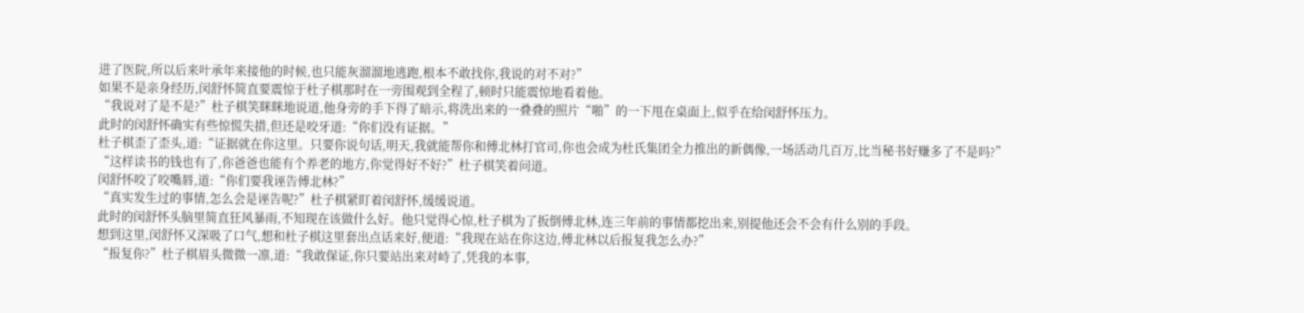进了医院,所以后来叶承年来接他的时候,也只能灰溜溜地逃跑,根本不敢找你,我说的对不对?”
如果不是亲身经历,闵舒怀简直要震惊于杜子棋那时在一旁围观到全程了,顿时只能震惊地看着他。
“我说对了是不是?”杜子棋笑眯眯地说道,他身旁的手下得了暗示,将洗出来的一叠叠的照片“啪”的一下甩在桌面上,似乎在给闵舒怀压力。
此时的闵舒怀确实有些惊慌失措,但还是咬牙道:“你们没有证据。”
杜子棋歪了歪头,道:“证据就在你这里。只要你说句话,明天,我就能帮你和傅北林打官司,你也会成为杜氏集团全力推出的新偶像,一场活动几百万,比当秘书好赚多了不是吗?”
“这样读书的钱也有了,你爸爸也能有个养老的地方,你觉得好不好?”杜子棋笑着问道。
闵舒怀咬了咬嘴唇,道:“你们要我诬告傅北林?”
“真实发生过的事情,怎么会是诬告呢?”杜子棋紧盯着闵舒怀,缓缓说道。
此时的闵舒怀头脑里简直狂风暴雨,不知现在该做什么好。他只觉得心惊,杜子棋为了扳倒傅北林,连三年前的事情都挖出来,别提他还会不会有什么别的手段。
想到这里,闵舒怀又深吸了口气,想和杜子棋这里套出点话来好,便道:“我现在站在你这边,傅北林以后报复我怎么办?”
“报复你?”杜子棋眉头微微一凛,道:“我敢保证,你只要站出来对峙了,凭我的本事,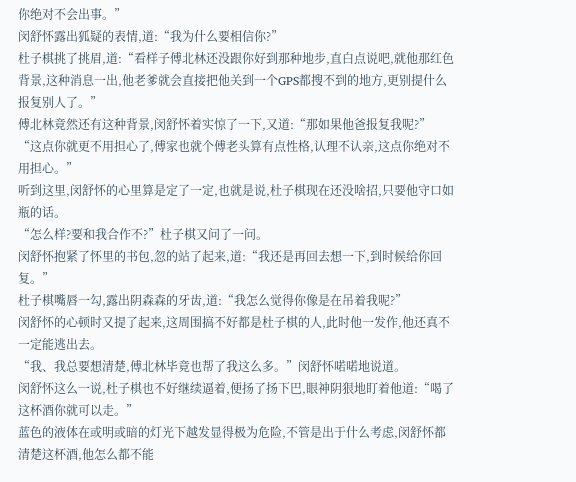你绝对不会出事。”
闵舒怀露出狐疑的表情,道:“我为什么要相信你?”
杜子棋挑了挑眉,道:“看样子傅北林还没跟你好到那种地步,直白点说吧,就他那红色背景,这种消息一出,他老爹就会直接把他关到一个GPS都搜不到的地方,更别提什么报复别人了。”
傅北林竟然还有这种背景,闵舒怀着实惊了一下,又道:“那如果他爸报复我呢?”
“这点你就更不用担心了,傅家也就个傅老头算有点性格,认理不认亲,这点你绝对不用担心。”
听到这里,闵舒怀的心里算是定了一定,也就是说,杜子棋现在还没啥招,只要他守口如瓶的话。
“怎么样?要和我合作不?”杜子棋又问了一问。
闵舒怀抱紧了怀里的书包,忽的站了起来,道:“我还是再回去想一下,到时候给你回复。”
杜子棋嘴唇一勾,露出阴森森的牙齿,道:“我怎么觉得你像是在吊着我呢?”
闵舒怀的心顿时又提了起来,这周围搞不好都是杜子棋的人,此时他一发作,他还真不一定能逃出去。
“我、我总要想清楚,傅北林毕竟也帮了我这么多。”闵舒怀喏喏地说道。
闵舒怀这么一说,杜子棋也不好继续逼着,便扬了扬下巴,眼神阴狠地盯着他道:“喝了这杯酒你就可以走。”
蓝色的液体在或明或暗的灯光下越发显得极为危险,不管是出于什么考虑,闵舒怀都清楚这杯酒,他怎么都不能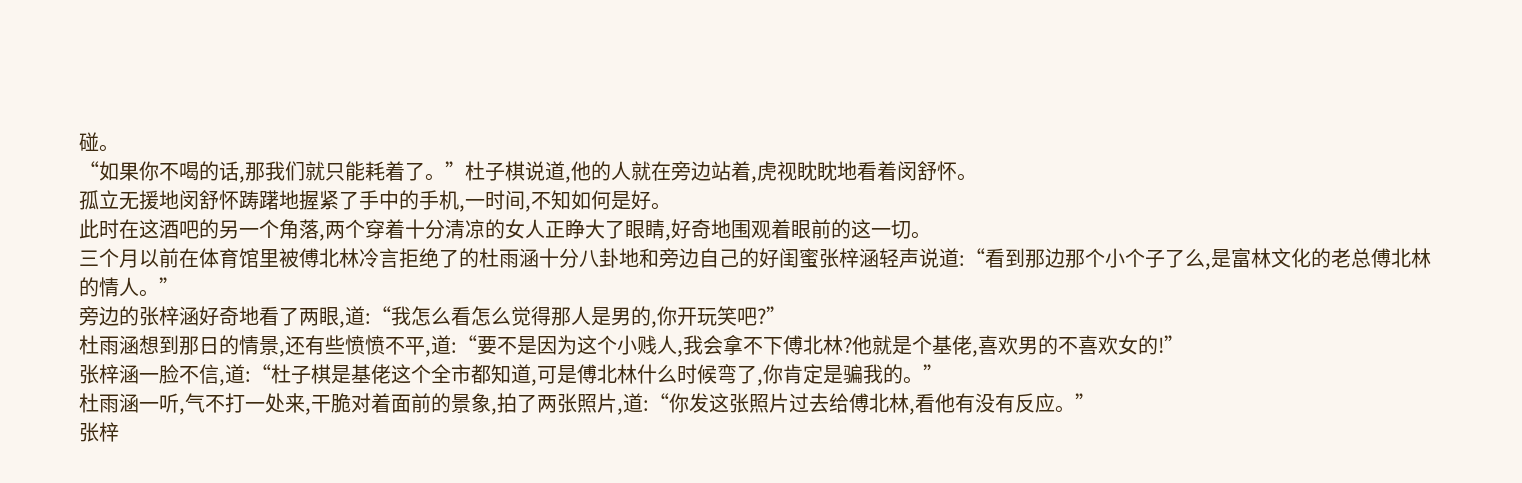碰。
“如果你不喝的话,那我们就只能耗着了。”杜子棋说道,他的人就在旁边站着,虎视眈眈地看着闵舒怀。
孤立无援地闵舒怀踌躇地握紧了手中的手机,一时间,不知如何是好。
此时在这酒吧的另一个角落,两个穿着十分清凉的女人正睁大了眼睛,好奇地围观着眼前的这一切。
三个月以前在体育馆里被傅北林冷言拒绝了的杜雨涵十分八卦地和旁边自己的好闺蜜张梓涵轻声说道:“看到那边那个小个子了么,是富林文化的老总傅北林的情人。”
旁边的张梓涵好奇地看了两眼,道:“我怎么看怎么觉得那人是男的,你开玩笑吧?”
杜雨涵想到那日的情景,还有些愤愤不平,道:“要不是因为这个小贱人,我会拿不下傅北林?他就是个基佬,喜欢男的不喜欢女的!”
张梓涵一脸不信,道:“杜子棋是基佬这个全市都知道,可是傅北林什么时候弯了,你肯定是骗我的。”
杜雨涵一听,气不打一处来,干脆对着面前的景象,拍了两张照片,道:“你发这张照片过去给傅北林,看他有没有反应。”
张梓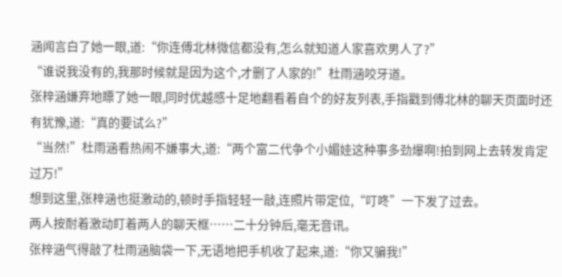涵闻言白了她一眼,道:“你连傅北林微信都没有,怎么就知道人家喜欢男人了?”
“谁说我没有的,我那时候就是因为这个,才删了人家的!”杜雨涵咬牙道。
张梓涵嫌弃地瞟了她一眼,同时优越感十足地翻看着自个的好友列表,手指戳到傅北林的聊天页面时还有犹豫,道:“真的要试么?”
“当然!”杜雨涵看热闹不嫌事大,道:“两个富二代争个小媚娃这种事多劲爆啊!拍到网上去转发肯定过万!”
想到这里,张梓涵也挺激动的,顿时手指轻轻一敲,连照片带定位,“叮咚”一下发了过去。
两人按耐着激动盯着两人的聊天框……二十分钟后,毫无音讯。
张梓涵气得敲了杜雨涵脑袋一下,无语地把手机收了起来,道:“你又骗我!”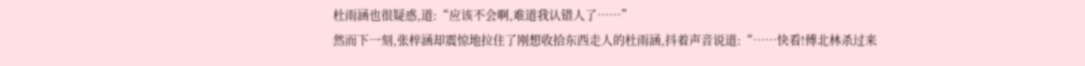杜雨涵也很疑惑,道:“应该不会啊,难道我认错人了……”
然而下一刻,张梓涵却震惊地拉住了刚想收拾东西走人的杜雨涵,抖着声音说道:“……快看!傅北林杀过来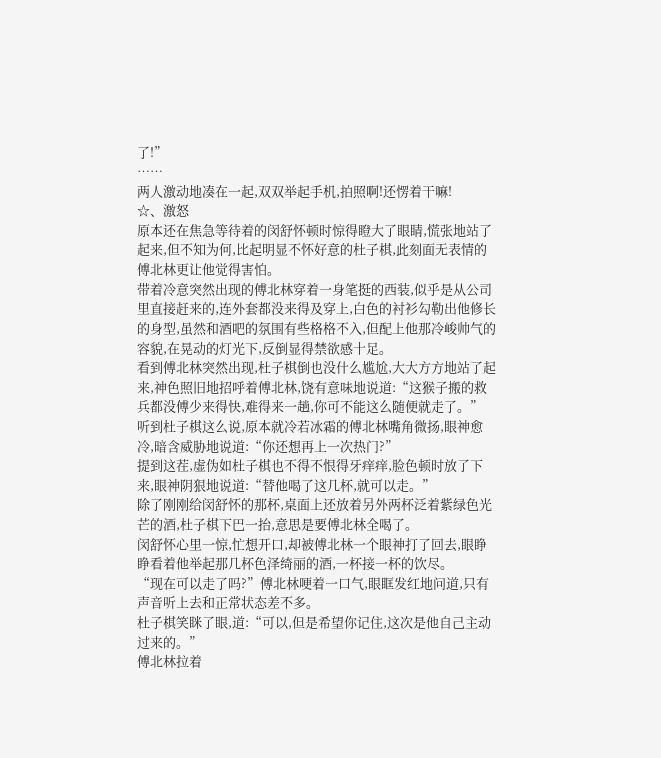了!”
……
两人激动地凑在一起,双双举起手机,拍照啊!还愣着干嘛!
☆、激怒
原本还在焦急等待着的闵舒怀顿时惊得瞪大了眼睛,慌张地站了起来,但不知为何,比起明显不怀好意的杜子棋,此刻面无表情的傅北林更让他觉得害怕。
带着冷意突然出现的傅北林穿着一身笔挺的西装,似乎是从公司里直接赶来的,连外套都没来得及穿上,白色的衬衫勾勒出他修长的身型,虽然和酒吧的氛围有些格格不入,但配上他那冷峻帅气的容貌,在晃动的灯光下,反倒显得禁欲感十足。
看到傅北林突然出现,杜子棋倒也没什么尴尬,大大方方地站了起来,神色照旧地招呼着傅北林,饶有意味地说道:“这猴子搬的救兵都没傅少来得快,难得来一趟,你可不能这么随便就走了。”
听到杜子棋这么说,原本就冷若冰霜的傅北林嘴角微扬,眼神愈冷,暗含威胁地说道:“你还想再上一次热门?”
提到这茬,虚伪如杜子棋也不得不恨得牙痒痒,脸色顿时放了下来,眼神阴狠地说道:“替他喝了这几杯,就可以走。”
除了刚刚给闵舒怀的那杯,桌面上还放着另外两杯泛着紫绿色光芒的酒,杜子棋下巴一抬,意思是要傅北林全喝了。
闵舒怀心里一惊,忙想开口,却被傅北林一个眼神打了回去,眼睁睁看着他举起那几杯色泽绮丽的酒,一杯接一杯的饮尽。
“现在可以走了吗?”傅北林哽着一口气,眼眶发红地问道,只有声音听上去和正常状态差不多。
杜子棋笑眯了眼,道:“可以,但是希望你记住,这次是他自己主动过来的。”
傅北林拉着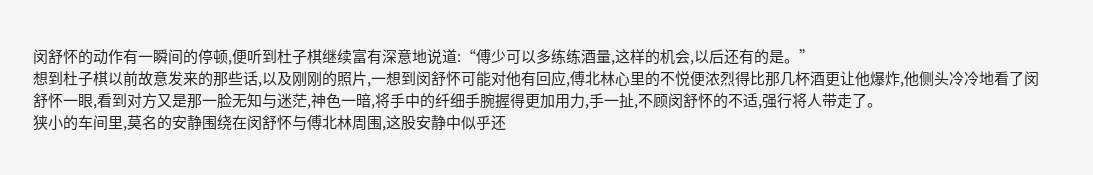闵舒怀的动作有一瞬间的停顿,便听到杜子棋继续富有深意地说道:“傅少可以多练练酒量,这样的机会,以后还有的是。”
想到杜子棋以前故意发来的那些话,以及刚刚的照片,一想到闵舒怀可能对他有回应,傅北林心里的不悦便浓烈得比那几杯酒更让他爆炸,他侧头冷冷地看了闵舒怀一眼,看到对方又是那一脸无知与迷茫,神色一暗,将手中的纤细手腕握得更加用力,手一扯,不顾闵舒怀的不适,强行将人带走了。
狭小的车间里,莫名的安静围绕在闵舒怀与傅北林周围,这股安静中似乎还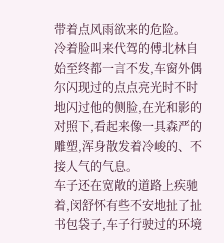带着点风雨欲来的危险。
冷着脸叫来代驾的傅北林自始至终都一言不发,车窗外偶尔闪现过的点点亮光时不时地闪过他的侧脸,在光和影的对照下,看起来像一具森严的雕塑,浑身散发着冷峻的、不接人气的气息。
车子还在宽敞的道路上疾驰着,闵舒怀有些不安地扯了扯书包袋子,车子行驶过的环境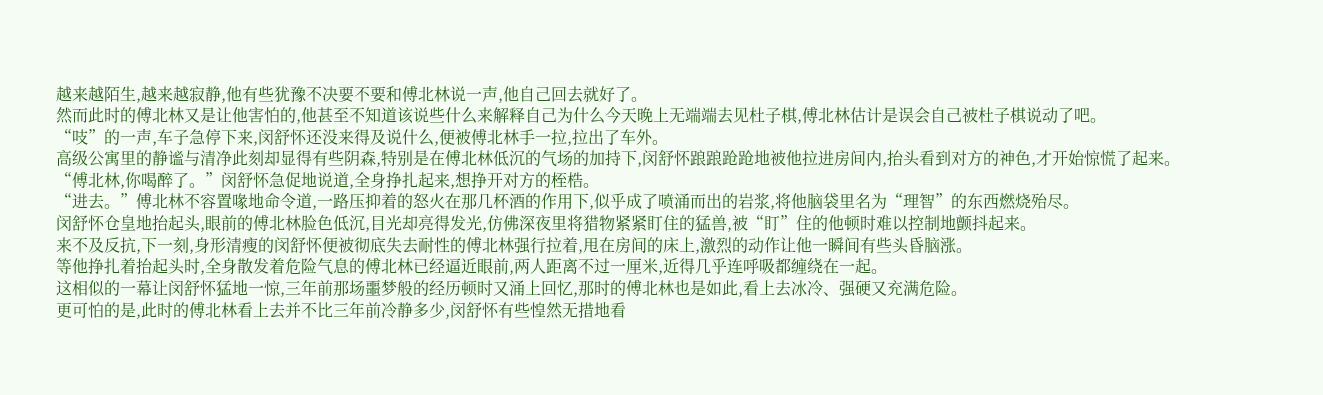越来越陌生,越来越寂静,他有些犹豫不决要不要和傅北林说一声,他自己回去就好了。
然而此时的傅北林又是让他害怕的,他甚至不知道该说些什么来解释自己为什么今天晚上无端端去见杜子棋,傅北林估计是误会自己被杜子棋说动了吧。
“吱”的一声,车子急停下来,闵舒怀还没来得及说什么,便被傅北林手一拉,拉出了车外。
高级公寓里的静谧与清净此刻却显得有些阴森,特别是在傅北林低沉的气场的加持下,闵舒怀踉踉跄跄地被他拉进房间内,抬头看到对方的神色,才开始惊慌了起来。
“傅北林,你喝醉了。”闵舒怀急促地说道,全身挣扎起来,想挣开对方的桎梏。
“进去。”傅北林不容置喙地命令道,一路压抑着的怒火在那几杯酒的作用下,似乎成了喷涌而出的岩浆,将他脑袋里名为“理智”的东西燃烧殆尽。
闵舒怀仓皇地抬起头,眼前的傅北林脸色低沉,目光却亮得发光,仿佛深夜里将猎物紧紧盯住的猛兽,被“盯”住的他顿时难以控制地颤抖起来。
来不及反抗,下一刻,身形清瘦的闵舒怀便被彻底失去耐性的傅北林强行拉着,甩在房间的床上,激烈的动作让他一瞬间有些头昏脑涨。
等他挣扎着抬起头时,全身散发着危险气息的傅北林已经逼近眼前,两人距离不过一厘米,近得几乎连呼吸都缠绕在一起。
这相似的一幕让闵舒怀猛地一惊,三年前那场噩梦般的经历顿时又涌上回忆,那时的傅北林也是如此,看上去冰冷、强硬又充满危险。
更可怕的是,此时的傅北林看上去并不比三年前冷静多少,闵舒怀有些惶然无措地看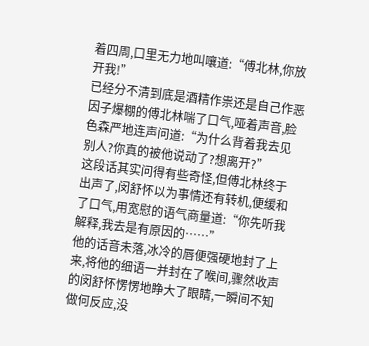着四周,口里无力地叫嚷道:“傅北林,你放开我!”
已经分不清到底是酒精作祟还是自己作恶因子爆棚的傅北林喘了口气,哑着声音,脸色森严地连声问道:“为什么背着我去见别人?你真的被他说动了?想离开?”
这段话其实问得有些奇怪,但傅北林终于出声了,闵舒怀以为事情还有转机,便缓和了口气,用宽慰的语气商量道:“你先听我解释,我去是有原因的……”
他的话音未落,冰冷的唇便强硬地封了上来,将他的细语一并封在了喉间,骤然收声的闵舒怀愣愣地睁大了眼睛,一瞬间不知做何反应,没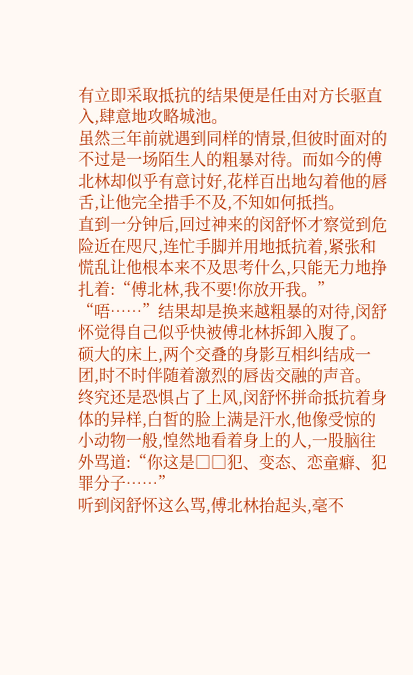有立即采取抵抗的结果便是任由对方长驱直入,肆意地攻略城池。
虽然三年前就遇到同样的情景,但彼时面对的不过是一场陌生人的粗暴对待。而如今的傅北林却似乎有意讨好,花样百出地勾着他的唇舌,让他完全措手不及,不知如何抵挡。
直到一分钟后,回过神来的闵舒怀才察觉到危险近在咫尺,连忙手脚并用地抵抗着,紧张和慌乱让他根本来不及思考什么,只能无力地挣扎着:“傅北林,我不要!你放开我。”
“唔……”结果却是换来越粗暴的对待,闵舒怀觉得自己似乎快被傅北林拆卸入腹了。
硕大的床上,两个交叠的身影互相纠结成一团,时不时伴随着激烈的唇齿交融的声音。
终究还是恐惧占了上风,闵舒怀拼命抵抗着身体的异样,白皙的脸上满是汗水,他像受惊的小动物一般,惶然地看着身上的人,一股脑往外骂道:“你这是□□犯、变态、恋童癖、犯罪分子……”
听到闵舒怀这么骂,傅北林抬起头,毫不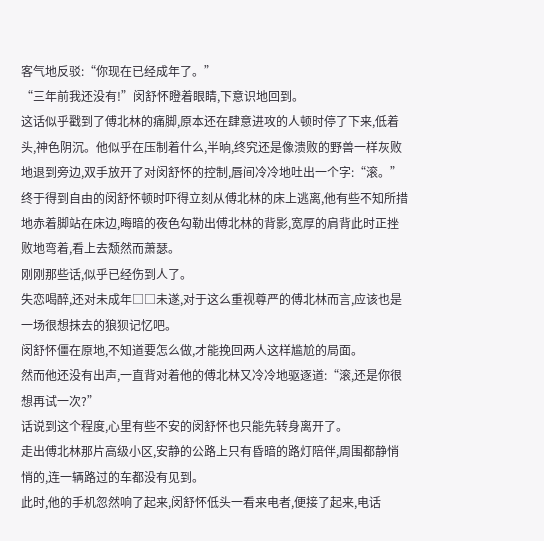客气地反驳:“你现在已经成年了。”
“三年前我还没有!”闵舒怀瞪着眼睛,下意识地回到。
这话似乎戳到了傅北林的痛脚,原本还在肆意进攻的人顿时停了下来,低着头,神色阴沉。他似乎在压制着什么,半晌,终究还是像溃败的野兽一样灰败地退到旁边,双手放开了对闵舒怀的控制,唇间冷冷地吐出一个字:“滚。”
终于得到自由的闵舒怀顿时吓得立刻从傅北林的床上逃离,他有些不知所措地赤着脚站在床边,晦暗的夜色勾勒出傅北林的背影,宽厚的肩背此时正挫败地弯着,看上去颓然而萧瑟。
刚刚那些话,似乎已经伤到人了。
失恋喝醉,还对未成年□□未遂,对于这么重视尊严的傅北林而言,应该也是一场很想抹去的狼狈记忆吧。
闵舒怀僵在原地,不知道要怎么做,才能挽回两人这样尴尬的局面。
然而他还没有出声,一直背对着他的傅北林又冷冷地驱逐道:“滚,还是你很想再试一次?”
话说到这个程度,心里有些不安的闵舒怀也只能先转身离开了。
走出傅北林那片高级小区,安静的公路上只有昏暗的路灯陪伴,周围都静悄悄的,连一辆路过的车都没有见到。
此时,他的手机忽然响了起来,闵舒怀低头一看来电者,便接了起来,电话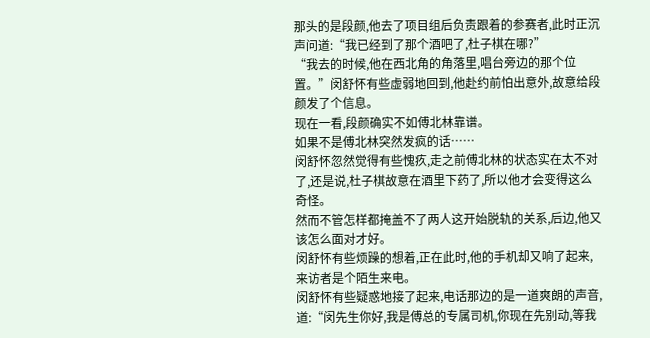那头的是段颜,他去了项目组后负责跟着的参赛者,此时正沉声问道:“我已经到了那个酒吧了,杜子棋在哪?”
“我去的时候,他在西北角的角落里,唱台旁边的那个位置。”闵舒怀有些虚弱地回到,他赴约前怕出意外,故意给段颜发了个信息。
现在一看,段颜确实不如傅北林靠谱。
如果不是傅北林突然发疯的话……
闵舒怀忽然觉得有些愧疚,走之前傅北林的状态实在太不对了,还是说,杜子棋故意在酒里下药了,所以他才会变得这么奇怪。
然而不管怎样都掩盖不了两人这开始脱轨的关系,后边,他又该怎么面对才好。
闵舒怀有些烦躁的想着,正在此时,他的手机却又响了起来,来访者是个陌生来电。
闵舒怀有些疑惑地接了起来,电话那边的是一道爽朗的声音,道:“闵先生你好,我是傅总的专属司机,你现在先别动,等我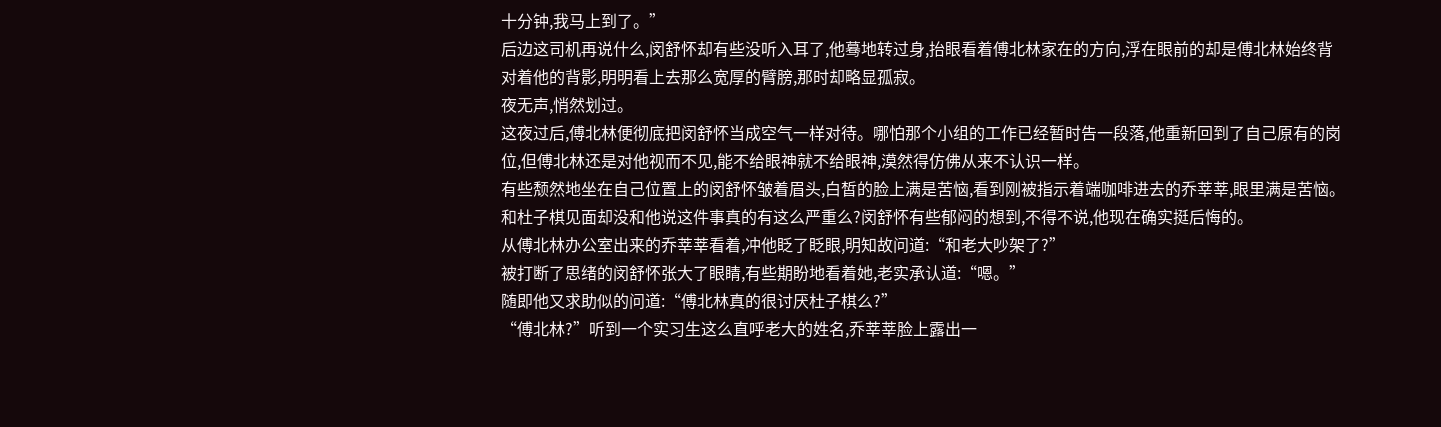十分钟,我马上到了。”
后边这司机再说什么,闵舒怀却有些没听入耳了,他蓦地转过身,抬眼看着傅北林家在的方向,浮在眼前的却是傅北林始终背对着他的背影,明明看上去那么宽厚的臂膀,那时却略显孤寂。
夜无声,悄然划过。
这夜过后,傅北林便彻底把闵舒怀当成空气一样对待。哪怕那个小组的工作已经暂时告一段落,他重新回到了自己原有的岗位,但傅北林还是对他视而不见,能不给眼神就不给眼神,漠然得仿佛从来不认识一样。
有些颓然地坐在自己位置上的闵舒怀皱着眉头,白皙的脸上满是苦恼,看到刚被指示着端咖啡进去的乔莘莘,眼里满是苦恼。
和杜子棋见面却没和他说这件事真的有这么严重么?闵舒怀有些郁闷的想到,不得不说,他现在确实挺后悔的。
从傅北林办公室出来的乔莘莘看着,冲他眨了眨眼,明知故问道:“和老大吵架了?”
被打断了思绪的闵舒怀张大了眼睛,有些期盼地看着她,老实承认道:“嗯。”
随即他又求助似的问道:“傅北林真的很讨厌杜子棋么?”
“傅北林?”听到一个实习生这么直呼老大的姓名,乔莘莘脸上露出一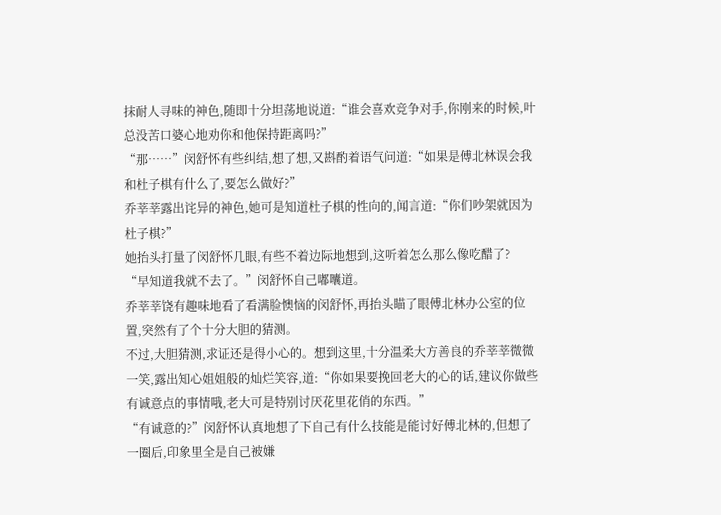抹耐人寻味的神色,随即十分坦荡地说道:“谁会喜欢竞争对手,你刚来的时候,叶总没苦口婆心地劝你和他保持距离吗?”
“那……”闵舒怀有些纠结,想了想,又斟酌着语气问道:“如果是傅北林误会我和杜子棋有什么了,要怎么做好?”
乔莘莘露出诧异的神色,她可是知道杜子棋的性向的,闻言道:“你们吵架就因为杜子棋?”
她抬头打量了闵舒怀几眼,有些不着边际地想到,这听着怎么那么像吃醋了?
“早知道我就不去了。”闵舒怀自己嘟囔道。
乔莘莘饶有趣味地看了看满脸懊恼的闵舒怀,再抬头瞄了眼傅北林办公室的位置,突然有了个十分大胆的猜测。
不过,大胆猜测,求证还是得小心的。想到这里,十分温柔大方善良的乔莘莘微微一笑,露出知心姐姐般的灿烂笑容,道:“你如果要挽回老大的心的话,建议你做些有诚意点的事情哦,老大可是特别讨厌花里花俏的东西。”
“有诚意的?”闵舒怀认真地想了下自己有什么技能是能讨好傅北林的,但想了一圈后,印象里全是自己被嫌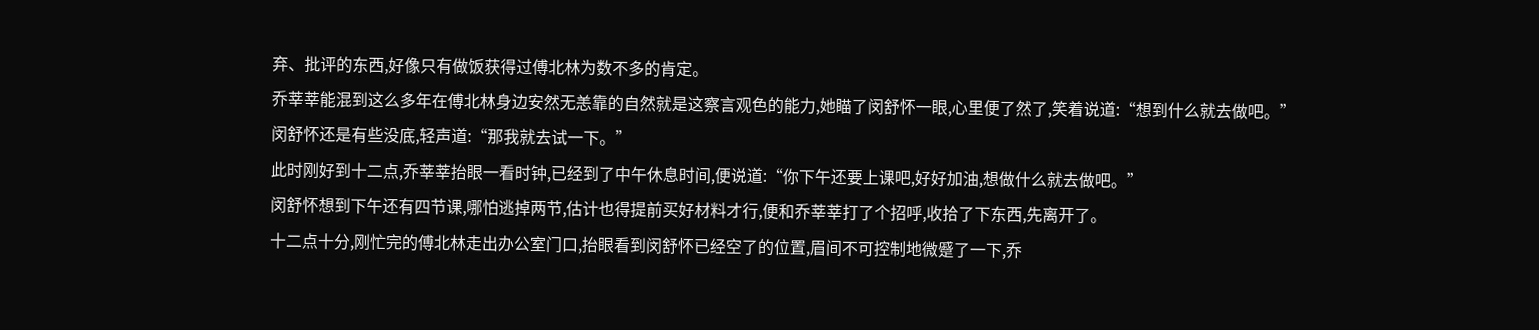弃、批评的东西,好像只有做饭获得过傅北林为数不多的肯定。
乔莘莘能混到这么多年在傅北林身边安然无恙靠的自然就是这察言观色的能力,她瞄了闵舒怀一眼,心里便了然了,笑着说道:“想到什么就去做吧。”
闵舒怀还是有些没底,轻声道:“那我就去试一下。”
此时刚好到十二点,乔莘莘抬眼一看时钟,已经到了中午休息时间,便说道:“你下午还要上课吧,好好加油,想做什么就去做吧。”
闵舒怀想到下午还有四节课,哪怕逃掉两节,估计也得提前买好材料才行,便和乔莘莘打了个招呼,收拾了下东西,先离开了。
十二点十分,刚忙完的傅北林走出办公室门口,抬眼看到闵舒怀已经空了的位置,眉间不可控制地微蹙了一下,乔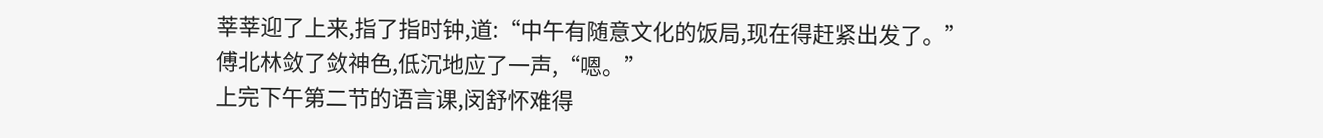莘莘迎了上来,指了指时钟,道:“中午有随意文化的饭局,现在得赶紧出发了。”
傅北林敛了敛神色,低沉地应了一声,“嗯。”
上完下午第二节的语言课,闵舒怀难得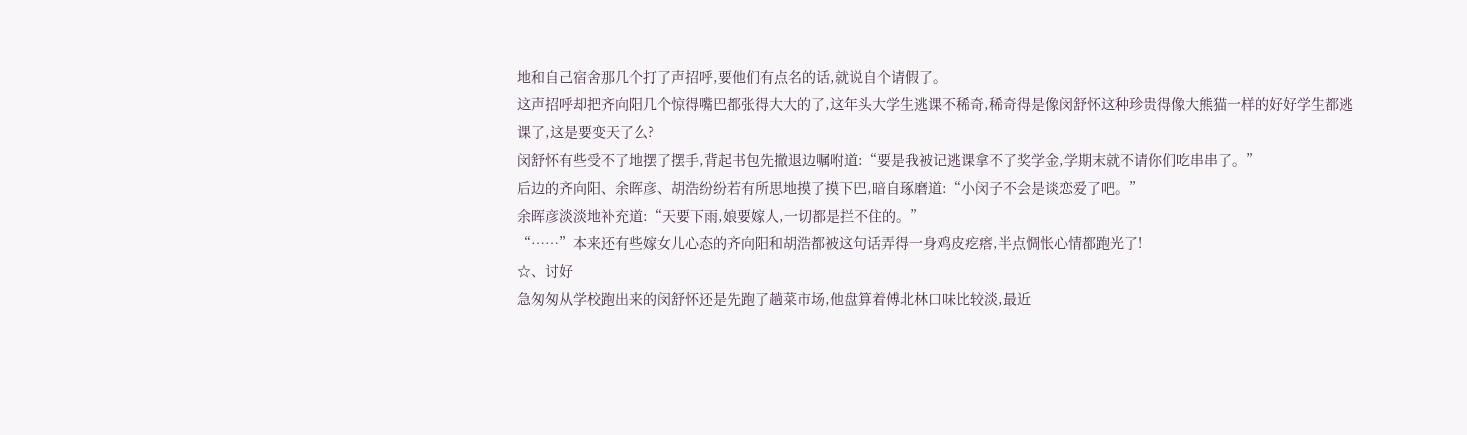地和自己宿舍那几个打了声招呼,要他们有点名的话,就说自个请假了。
这声招呼却把齐向阳几个惊得嘴巴都张得大大的了,这年头大学生逃课不稀奇,稀奇得是像闵舒怀这种珍贵得像大熊猫一样的好好学生都逃课了,这是要变天了么?
闵舒怀有些受不了地摆了摆手,背起书包先撤退边嘱咐道:“要是我被记逃课拿不了奖学金,学期末就不请你们吃串串了。”
后边的齐向阳、余晖彦、胡浩纷纷若有所思地摸了摸下巴,暗自琢磨道:“小闵子不会是谈恋爱了吧。”
余晖彦淡淡地补充道:“天要下雨,娘要嫁人,一切都是拦不住的。”
“……”本来还有些嫁女儿心态的齐向阳和胡浩都被这句话弄得一身鸡皮疙瘩,半点惆怅心情都跑光了!
☆、讨好
急匆匆从学校跑出来的闵舒怀还是先跑了趟菜市场,他盘算着傅北林口味比较淡,最近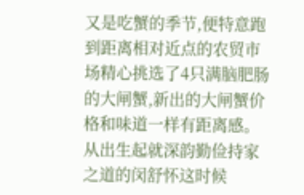又是吃蟹的季节,便特意跑到距离相对近点的农贸市场精心挑选了4只满脑肥肠的大闸蟹,新出的大闸蟹价格和味道一样有距离感。
从出生起就深韵勤俭持家之道的闵舒怀这时候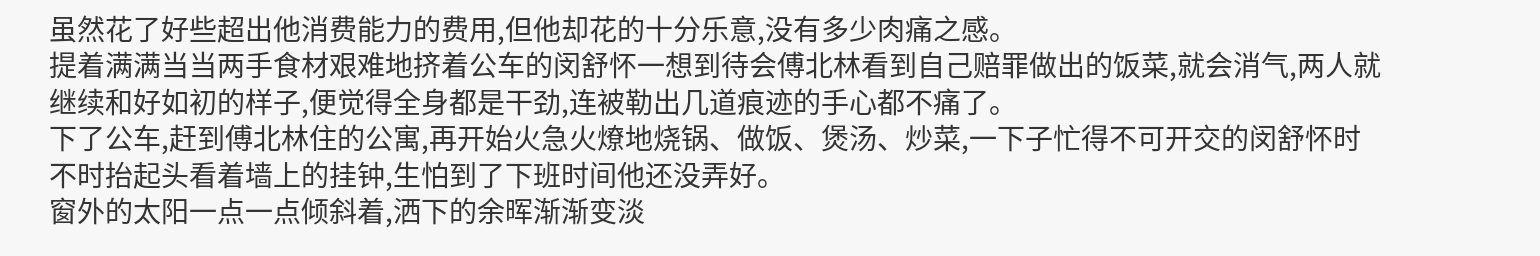虽然花了好些超出他消费能力的费用,但他却花的十分乐意,没有多少肉痛之感。
提着满满当当两手食材艰难地挤着公车的闵舒怀一想到待会傅北林看到自己赔罪做出的饭菜,就会消气,两人就继续和好如初的样子,便觉得全身都是干劲,连被勒出几道痕迹的手心都不痛了。
下了公车,赶到傅北林住的公寓,再开始火急火燎地烧锅、做饭、煲汤、炒菜,一下子忙得不可开交的闵舒怀时不时抬起头看着墙上的挂钟,生怕到了下班时间他还没弄好。
窗外的太阳一点一点倾斜着,洒下的余晖渐渐变淡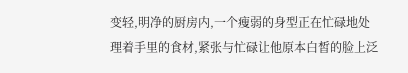变轻,明净的厨房内,一个瘦弱的身型正在忙碌地处理着手里的食材,紧张与忙碌让他原本白皙的脸上泛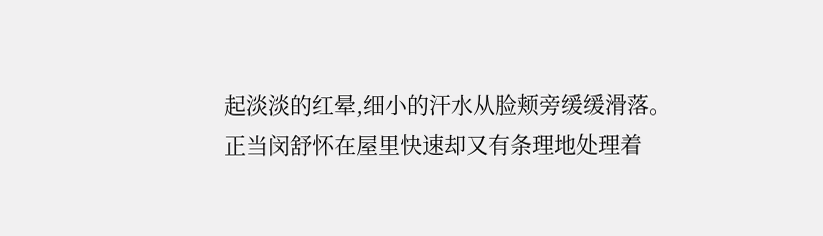起淡淡的红晕,细小的汗水从脸颊旁缓缓滑落。
正当闵舒怀在屋里快速却又有条理地处理着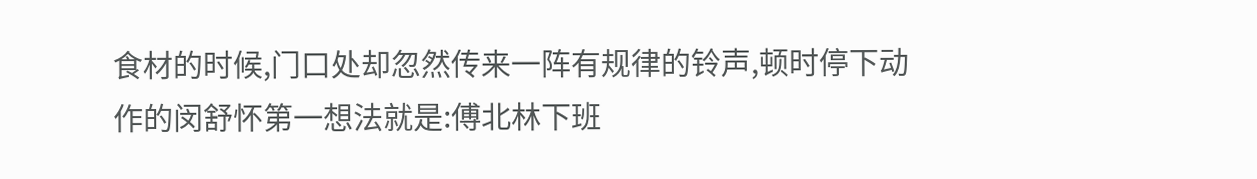食材的时候,门口处却忽然传来一阵有规律的铃声,顿时停下动作的闵舒怀第一想法就是:傅北林下班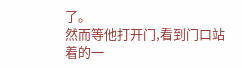了。
然而等他打开门,看到门口站着的一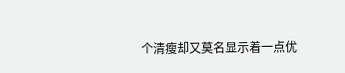个清瘦却又莫名显示着一点优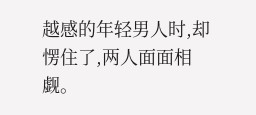越感的年轻男人时,却愣住了,两人面面相觑。